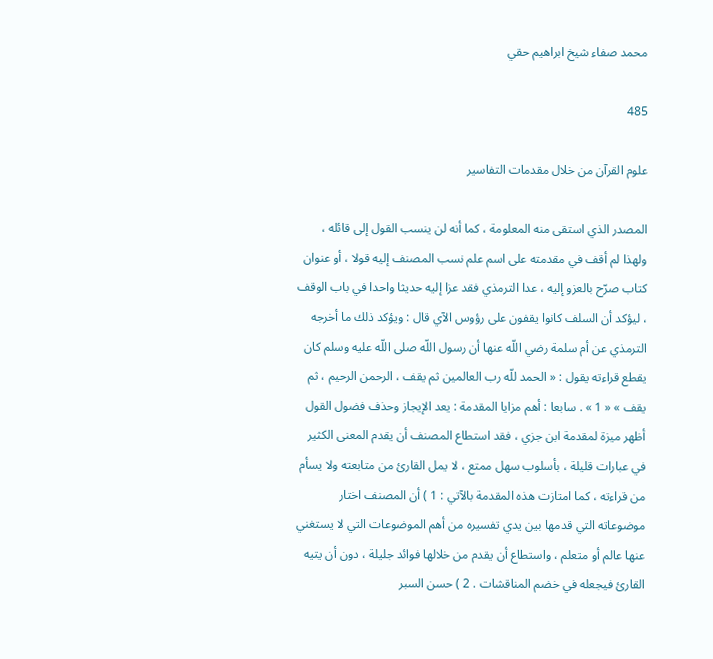محمد صفاء شيخ ابراهيم حقي

485

علوم القرآن من خلال مقدمات التفاسير

المصدر الذي استقى منه المعلومة ، كما أنه لن ينسب القول إلى قائله ، ولهذا لم أقف في مقدمته على اسم علم نسب المصنف إليه قولا ، أو عنوان كتاب صرّح بالعزو إليه ، عدا الترمذي فقد عزا إليه حديثا واحدا في باب الوقف ، ليؤكد أن السلف كانوا يقفون على رؤوس الآي قال : ويؤكد ذلك ما أخرجه الترمذي عن أم سلمة رضي اللّه عنها أن رسول اللّه صلى اللّه عليه وسلم كان يقطع قراءته يقول : « الحمد للّه رب العالمين ثم يقف ، الرحمن الرحيم ، ثم يقف » « 1 » . سابعا : أهم مزايا المقدمة : يعد الإيجاز وحذف فضول القول أظهر ميزة لمقدمة ابن جزي ، فقد استطاع المصنف أن يقدم المعنى الكثير في عبارات قليلة ، بأسلوب سهل ممتع ، لا يمل القارئ من متابعته ولا يسأم من قراءته ، كما امتازت هذه المقدمة بالآتي : 1 ) أن المصنف اختار موضوعاته التي قدمها بين يدي تفسيره من أهم الموضوعات التي لا يستغني عنها عالم أو متعلم ، واستطاع أن يقدم من خلالها فوائد جليلة ، دون أن يتيه القارئ فيجعله في خضم المناقشات . 2 ) حسن السبر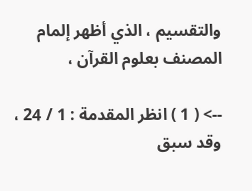والتقسيم ، الذي أظهر إلمام المصنف بعلوم القرآن ،

--> ( 1 ) انظر المقدمة : 1 / 24 ، وقد سبق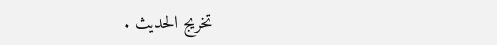تخريج الحديث .